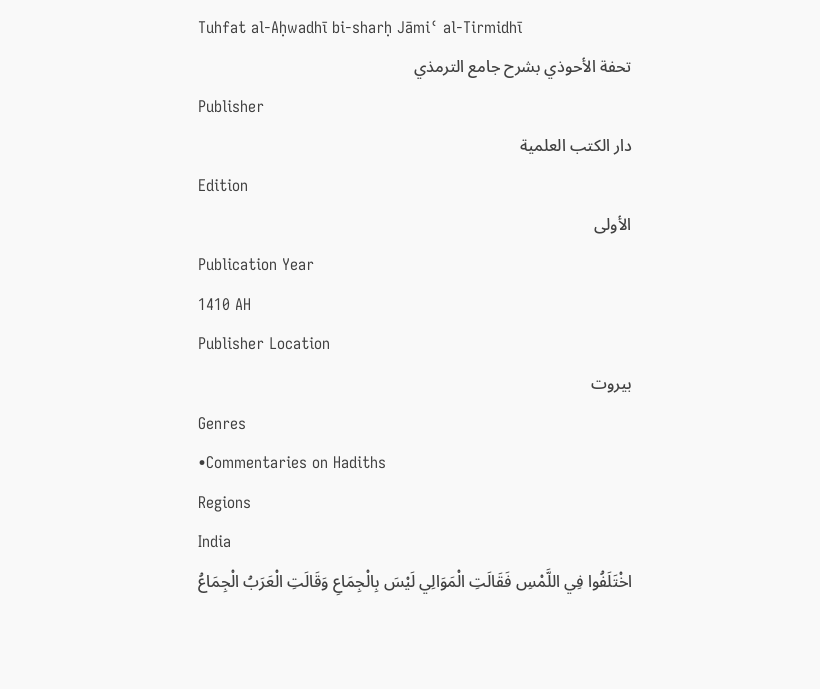Tuhfat al-Aḥwadhī bi-sharḥ Jāmiʿ al-Tirmidhī
تحفة الأحوذي بشرح جامع الترمذي
Publisher
دار الكتب العلمية
Edition
الأولى
Publication Year
1410 AH
Publisher Location
بيروت
Genres
•Commentaries on Hadiths
Regions
India
اخْتَلَفُوا فِي اللَّمْسِ فَقَالَتِ الْمَوَالِي لَيْسَ بِالْجِمَاعِ وَقَالَتِ الْعَرَبُ الْجِمَاعُ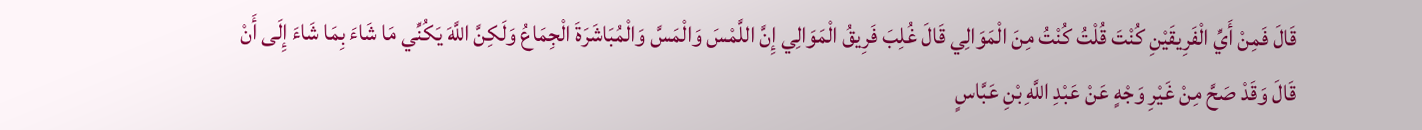قَالَ فَمِنْ أَيِّ الْفَرِيقَيْنِ كُنْتَ قُلْتُ كُنْتُ مِنَ الْمَوَالِي قَالَ غُلِبَ فَرِيقُ الْمَوَالِي إِنَّ اللَّمْسَ وَالْمَسَّ وَالْمُبَاشَرَةَ الْجِمَاعُ وَلَكِنَّ اللَّهَ يَكُنِّي مَا شَاءَ بِمَا شَاءَ إِلَى أَنْ قَالَ وَقَدْ صَحَّ مِنْ غَيْرِ وَجْهٍ عَنْ عَبْدِ اللَّهِ بْنِ عَبَّاسٍ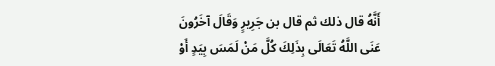أَنَّهُ قال ذلك ثم قال بن جَرِيرٍ وَقَالَ آخَرُونَ عَنَى اللَّهُ تَعَالَى بِذَلِكَ كُلَّ مَنْ لَمَسَ بِيَدٍ أَوْ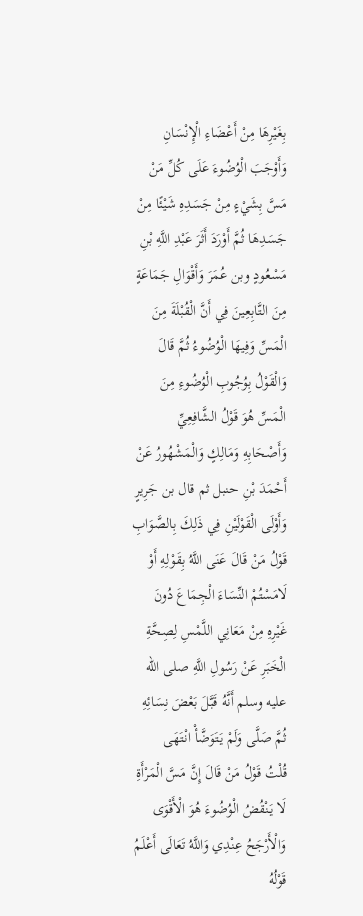بِغَيْرِهَا مِنْ أَعْضَاءِ الْإِنْسَانِ وَأَوْجَبَ الْوُضُوءَ عَلَى كُلِّ مَنْ مَسَّ بِشَيْءٍ مِنْ جَسَدِهِ شَيْئًا مِنْ جَسَدِهَا ثُمَّ أَوْرَدَ أَثَرَ عَبْدِ اللَّهِ بْنِ مَسْعُودٍ وبن عُمَرَ وَأَقْوَالِ جَمَاعَةٍ مِنَ التَّابِعِينَ فِي أَنَّ الْقُبْلَةَ مِنَ الْمَسِّ وَفِيهَا الْوُضُوءُ ثُمَّ قَالَ وَالْقَوْلُ بِوُجُوبِ الْوُضُوءِ مِنَ الْمَسِّ هُوَ قَوْلُ الشَّافِعِيِّ وَأَصْحَابِهِ وَمَالِكٍ وَالْمَشْهُورُ عَنْ أَحْمَدَ بْنِ حنبل ثم قال بن جَرِيرٍ وَأَوْلَى الْقَوْلَيْنِ فِي ذَلِكَ بِالصَّوَابِ قَوْلُ مَنْ قَالَ عَنَى اللَّهُ بِقَوْلِهِ أَوْ لَامَسْتُمْ النِّسَاءَ الْجِمَاعَ دُونَ غَيْرِهِ مِنْ مَعَانِي اللَّمْسِ لِصِحَّةِ الْخَبَرِ عَنْ رَسُولِ اللَّهِ صلى الله عليه وسلم أَنَّهُ قَبَّلَ بَعْضَ نِسَائِهِ ثُمَّ صَلَّى وَلَمْ يَتَوَضَّأْ انْتَهَى
قُلْتُ قَوْلُ مَنْ قَالَ إِنَّ مَسَّ الْمَرْأَةِ لَا يَنْقُضُ الْوُضُوءَ هُوَ الْأَقْوَى وَالْأَرْجَحُ عِنْدِي وَاللَّهُ تَعَالَى أَعْلَمُ
قَوْلُهُ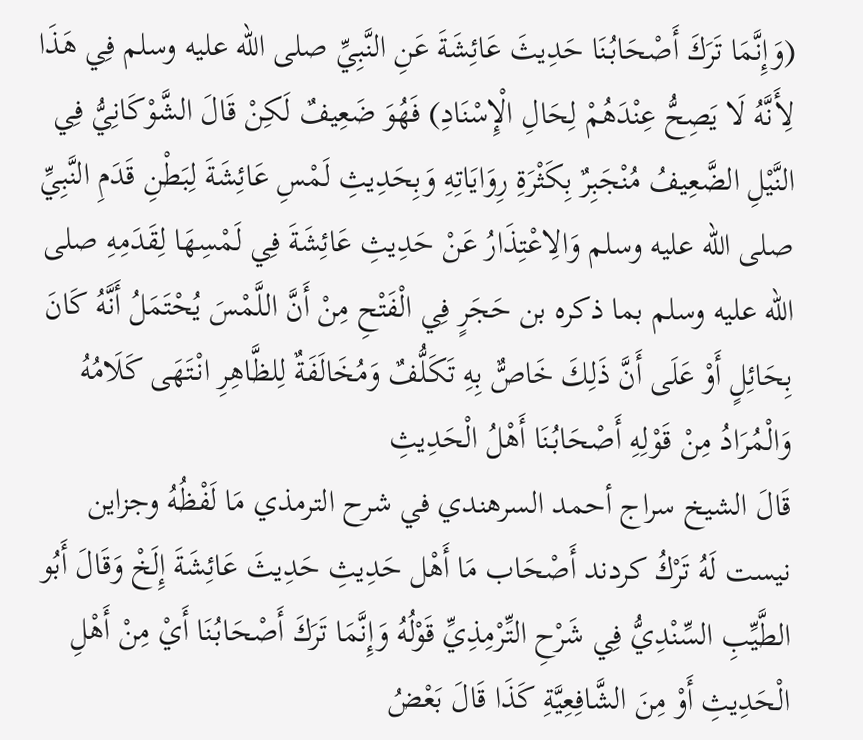(وَإِنَّمَا تَرَكَ أَصْحَابُنَا حَدِيثَ عَائِشَةَ عَنِ النَّبِيِّ صلى الله عليه وسلم فِي هَذَا لِأَنَّهُ لَا يَصِحُّ عِنْدَهُمْ لِحَالِ الْإِسْنَادِ) فَهُوَ ضَعِيفٌ لَكِنْ قَالَ الشَّوْكَانِيُّ فِي النَّيْلِ الضَّعِيفُ مُنْجَبِرٌ بِكَثْرَةِ رِوَايَاتِهِ وَبِحَدِيثِ لَمْسِ عَائِشَةَ لِبَطْنِ قَدَمِ النَّبِيِّ صلى الله عليه وسلم وَالِاعْتِذَارُ عَنْ حَدِيثِ عَائِشَةَ فِي لَمْسِهَا لِقَدَمِهِ صلى الله عليه وسلم بما ذكره بن حَجَرٍ فِي الْفَتْحِ مِنْ أَنَّ اللَّمْسَ يُحْتَمَلُ أَنَّهُ كَانَ بِحَائِلٍ أَوْ عَلَى أَنَّ ذَلِكَ خَاصٌّ بِهِ تَكَلُّفٌ وَمُخَالَفَةٌ لِلظَّاهِرِ انْتَهَى كَلَامُهُ وَالْمُرَادُ مِنْ قَوْلِهِ أَصْحَابُنَا أَهْلُ الْحَدِيثِ
قَالَ الشيخ سراج أحمد السرهندي في شرح الترمذي مَا لَفْظُهُ وجزاين نيست لَهُ تَرْكُ كردند أَصْحَاب مَا أَهْل حَدِيثِ حَدِيثَ عَائِشَةَ إِلَخْ وَقَالَ أَبُو الطَّيِّبِ السِّنْدِيُّ فِي شَرْحِ التِّرْمِذِيِّ قَوْلُهُ وَإِنَّمَا تَرَكَ أَصْحَابُنَا أَيْ مِنْ أَهْلِ الْحَدِيثِ أَوْ مِنَ الشَّافِعِيَّةِ كَذَا قَالَ بَعْضُ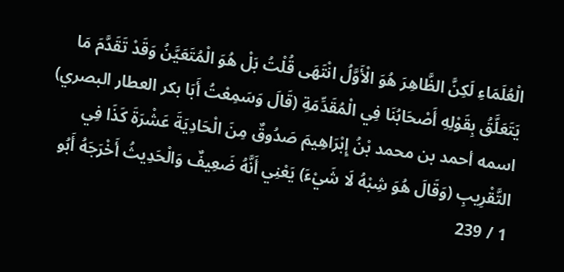الْعُلَمَاءِ لَكِنَّ الظَّاهِرَ هُوَ الْأَوَّلُ انْتَهَى قُلْتُ بَلْ هُوَ الْمُتَعَيَّنُ وَقَدْ تَقَدَّمَ مَا يَتَعَلَّقُ بِقَوْلِهِ أَصْحَابُنَا فِي الْمُقَدِّمَةِ (قَالَ وَسَمِعْتُ أَبَا بكر العطار البصري) اسمه أحمد بن محمد بْنُ إِبْرَاهِيمَ صَدُوقٌ مِنَ الْحَادِيَةَ عَشْرَةَ كَذَا فِي التَّقْرِيبِ (وَقَالَ هُوَ شِبْهُ لَا شَيْءَ) يَعْنِي أَنَّهُ ضَعِيفٌ وَالْحَدِيثُ أَخْرَجَهُ أَبُو
1 / 239